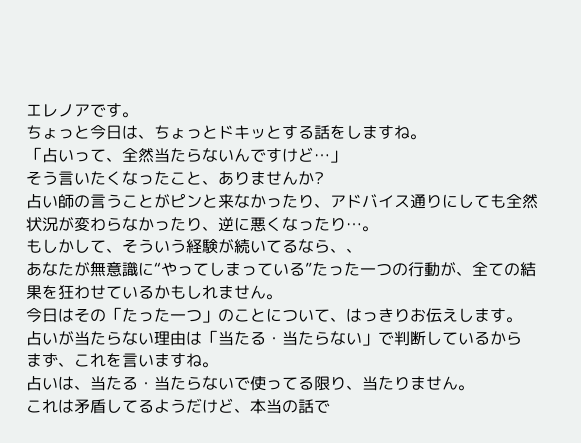エレノアです。
ちょっと今日は、ちょっとドキッとする話をしますね。
「占いって、全然当たらないんですけど…」
そう言いたくなったこと、ありませんか?
占い師の言うことがピンと来なかったり、アドバイス通りにしても全然状況が変わらなかったり、逆に悪くなったり…。
もしかして、そういう経験が続いてるなら、、
あなたが無意識に“やってしまっている”たった一つの行動が、全ての結果を狂わせているかもしれません。
今日はその「たった一つ」のことについて、はっきりお伝えします。
占いが当たらない理由は「当たる・当たらない」で判断しているから
まず、これを言いますね。
占いは、当たる・当たらないで使ってる限り、当たりません。
これは矛盾してるようだけど、本当の話で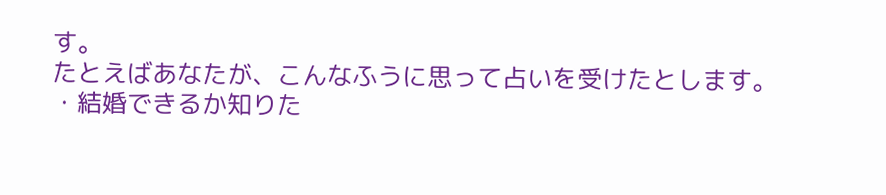す。
たとえばあなたが、こんなふうに思って占いを受けたとします。
・結婚できるか知りた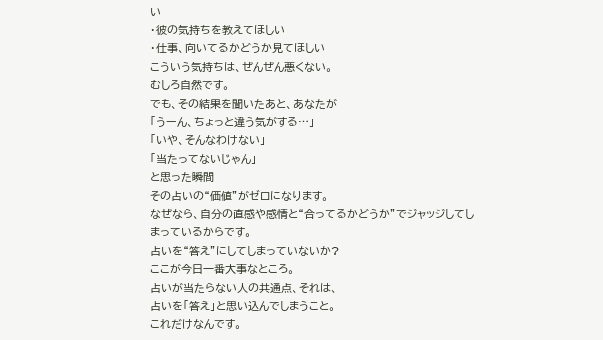い
・彼の気持ちを教えてほしい
・仕事、向いてるかどうか見てほしい
こういう気持ちは、ぜんぜん悪くない。
むしろ自然です。
でも、その結果を聞いたあと、あなたが
「うーん、ちょっと違う気がする…」
「いや、そんなわけない」
「当たってないじゃん」
と思った瞬間
その占いの“価値”がゼロになります。
なぜなら、自分の直感や感情と“合ってるかどうか”でジャッジしてしまっているからです。
占いを“答え”にしてしまっていないか?
ここが今日一番大事なところ。
占いが当たらない人の共通点、それは、
占いを「答え」と思い込んでしまうこと。
これだけなんです。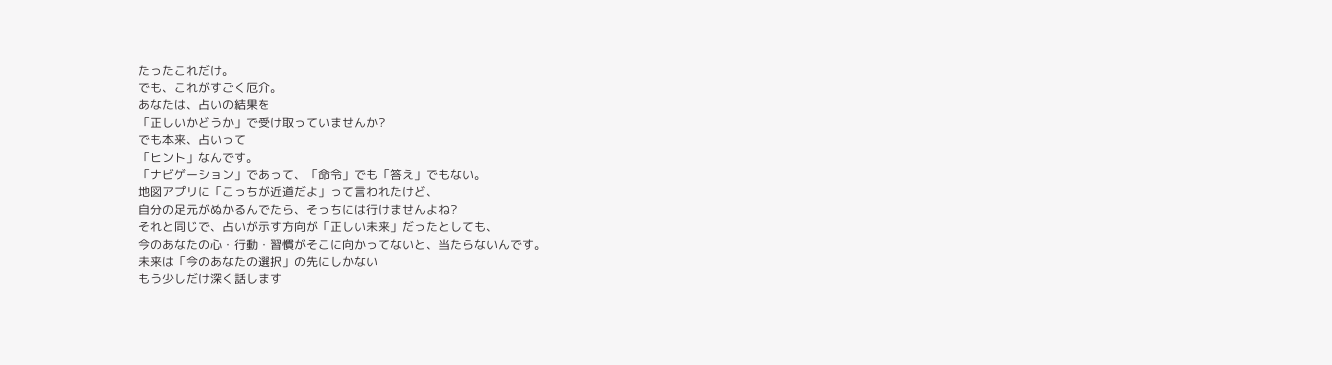たったこれだけ。
でも、これがすごく厄介。
あなたは、占いの結果を
「正しいかどうか」で受け取っていませんか?
でも本来、占いって
「ヒント」なんです。
「ナビゲーション」であって、「命令」でも「答え」でもない。
地図アプリに「こっちが近道だよ」って言われたけど、
自分の足元がぬかるんでたら、そっちには行けませんよね?
それと同じで、占いが示す方向が「正しい未来」だったとしても、
今のあなたの心・行動・習慣がそこに向かってないと、当たらないんです。
未来は「今のあなたの選択」の先にしかない
もう少しだけ深く話します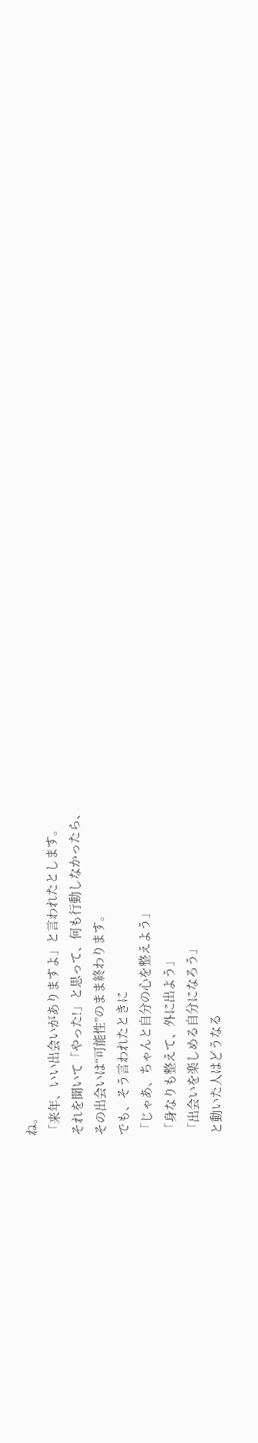ね。
「来年、いい出会いがありますよ」と言われたとします。
それを聞いて「やった!」と思って、何も行動しなかったら、
その出会いは“可能性”のまま終わります。
でも、そう言われたときに
「じゃあ、ちゃんと自分の心を整えよう」
「身なりも整えて、外に出よう」
「出会いを楽しめる自分になろう」
と動いた人はどうなる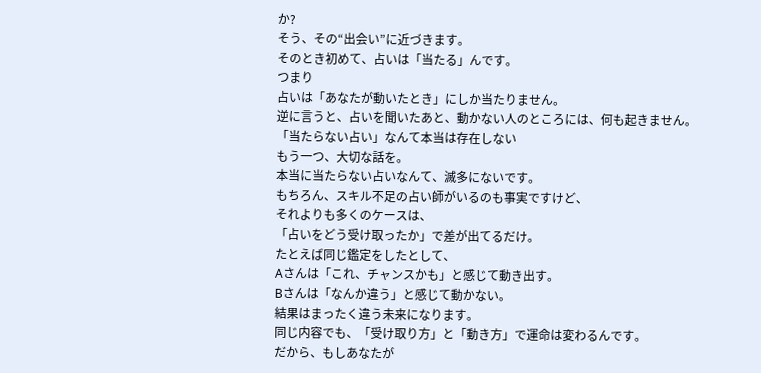か?
そう、その“出会い”に近づきます。
そのとき初めて、占いは「当たる」んです。
つまり
占いは「あなたが動いたとき」にしか当たりません。
逆に言うと、占いを聞いたあと、動かない人のところには、何も起きません。
「当たらない占い」なんて本当は存在しない
もう一つ、大切な話を。
本当に当たらない占いなんて、滅多にないです。
もちろん、スキル不足の占い師がいるのも事実ですけど、
それよりも多くのケースは、
「占いをどう受け取ったか」で差が出てるだけ。
たとえば同じ鑑定をしたとして、
Aさんは「これ、チャンスかも」と感じて動き出す。
Bさんは「なんか違う」と感じて動かない。
結果はまったく違う未来になります。
同じ内容でも、「受け取り方」と「動き方」で運命は変わるんです。
だから、もしあなたが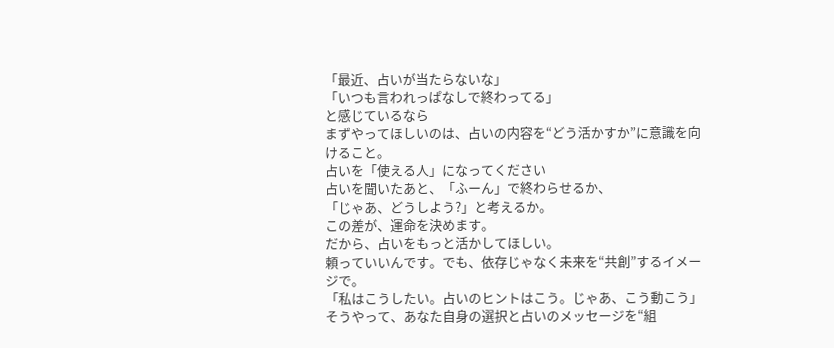「最近、占いが当たらないな」
「いつも言われっぱなしで終わってる」
と感じているなら
まずやってほしいのは、占いの内容を“どう活かすか”に意識を向けること。
占いを「使える人」になってください
占いを聞いたあと、「ふーん」で終わらせるか、
「じゃあ、どうしよう?」と考えるか。
この差が、運命を決めます。
だから、占いをもっと活かしてほしい。
頼っていいんです。でも、依存じゃなく未来を“共創”するイメージで。
「私はこうしたい。占いのヒントはこう。じゃあ、こう動こう」
そうやって、あなた自身の選択と占いのメッセージを“組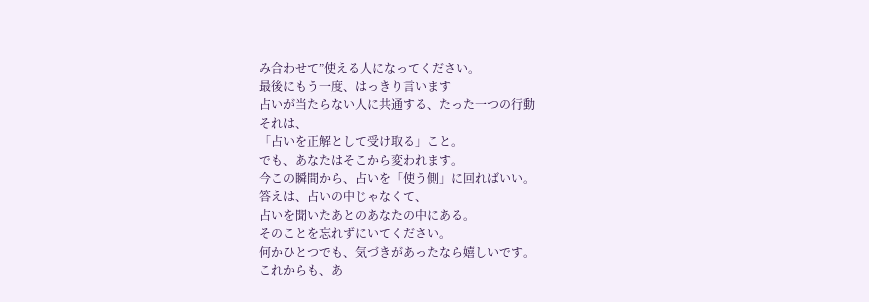み合わせて”使える人になってください。
最後にもう一度、はっきり言います
占いが当たらない人に共通する、たった一つの行動
それは、
「占いを正解として受け取る」こと。
でも、あなたはそこから変われます。
今この瞬間から、占いを「使う側」に回ればいい。
答えは、占いの中じゃなくて、
占いを聞いたあとのあなたの中にある。
そのことを忘れずにいてください。
何かひとつでも、気づきがあったなら嬉しいです。
これからも、あ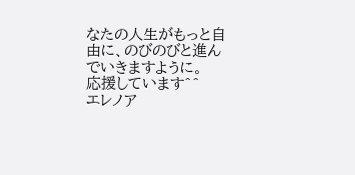なたの人生がもっと自由に、のびのびと進んでいきますように。
応援しています^^
エレノア